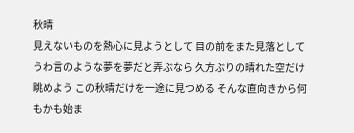秋晴
見えないものを熱心に見ようとして 目の前をまた見落として うわ言のような夢を夢だと弄ぶなら 久方ぶりの晴れた空だけ眺めよう この秋晴だけを一途に見つめる そんな直向きから何もかも始ま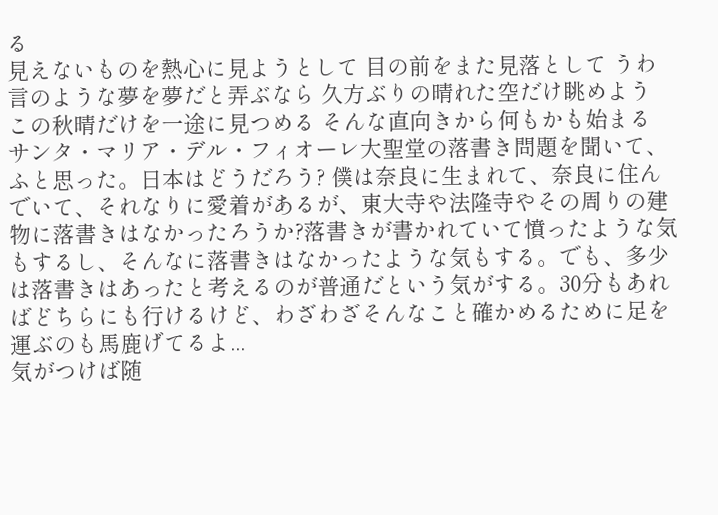る
見えないものを熱心に見ようとして 目の前をまた見落として うわ言のような夢を夢だと弄ぶなら 久方ぶりの晴れた空だけ眺めよう この秋晴だけを一途に見つめる そんな直向きから何もかも始まる
サンタ・マリア・デル・フィオーレ大聖堂の落書き問題を聞いて、ふと思った。日本はどうだろう? 僕は奈良に生まれて、奈良に住んでいて、それなりに愛着があるが、東大寺や法隆寺やその周りの建物に落書きはなかったろうか?落書きが書かれていて憤ったような気もするし、そんなに落書きはなかったような気もする。でも、多少は落書きはあったと考えるのが普通だという気がする。30分もあればどちらにも行けるけど、わざわざそんなこと確かめるために足を運ぶのも馬鹿げてるよ...
気がつけば随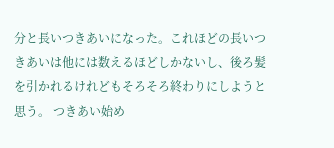分と長いつきあいになった。これほどの長いつきあいは他には数えるほどしかないし、後ろ髪を引かれるけれどもそろそろ終わりにしようと思う。 つきあい始め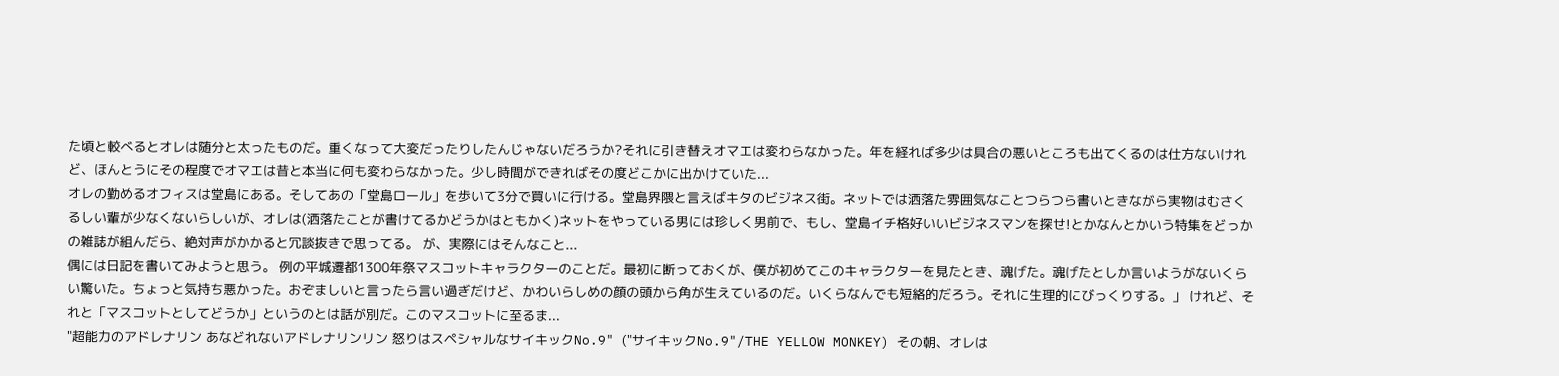た頃と較べるとオレは随分と太ったものだ。重くなって大変だったりしたんじゃないだろうか?それに引き替えオマエは変わらなかった。年を経れば多少は具合の悪いところも出てくるのは仕方ないけれど、ほんとうにその程度でオマエは昔と本当に何も変わらなかった。少し時間ができればその度どこかに出かけていた...
オレの勤めるオフィスは堂島にある。そしてあの「堂島ロール」を歩いて3分で買いに行ける。堂島界隈と言えばキタのビジネス街。ネットでは洒落た雰囲気なことつらつら書いときながら実物はむさくるしい輩が少なくないらしいが、オレは(洒落たことが書けてるかどうかはともかく)ネットをやっている男には珍しく男前で、もし、堂島イチ格好いいビジネスマンを探せ!とかなんとかいう特集をどっかの雑誌が組んだら、絶対声がかかると冗談抜きで思ってる。 が、実際にはそんなこと...
偶には日記を書いてみようと思う。 例の平城遷都1300年祭マスコットキャラクターのことだ。最初に断っておくが、僕が初めてこのキャラクターを見たとき、魂げた。魂げたとしか言いようがないくらい驚いた。ちょっと気持ち悪かった。おぞましいと言ったら言い過ぎだけど、かわいらしめの顔の頭から角が生えているのだ。いくらなんでも短絡的だろう。それに生理的にびっくりする。」 けれど、それと「マスコットとしてどうか」というのとは話が別だ。このマスコットに至るま...
"超能力のアドレナリン あなどれないアドレナリンリン 怒りはスペシャルなサイキックNo.9" ("サイキックNo.9"/THE YELLOW MONKEY) その朝、オレは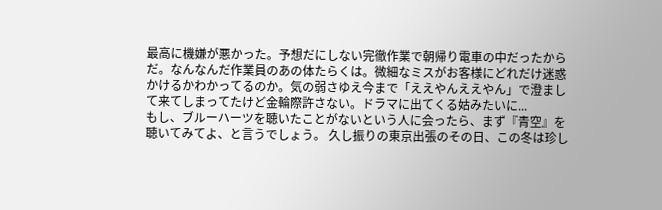最高に機嫌が悪かった。予想だにしない完徹作業で朝帰り電車の中だったからだ。なんなんだ作業員のあの体たらくは。微細なミスがお客様にどれだけ迷惑かけるかわかってるのか。気の弱さゆえ今まで「ええやんええやん」で澄まして来てしまってたけど金輪際許さない。ドラマに出てくる姑みたいに...
もし、ブルーハーツを聴いたことがないという人に会ったら、まず『青空』を聴いてみてよ、と言うでしょう。 久し振りの東京出張のその日、この冬は珍し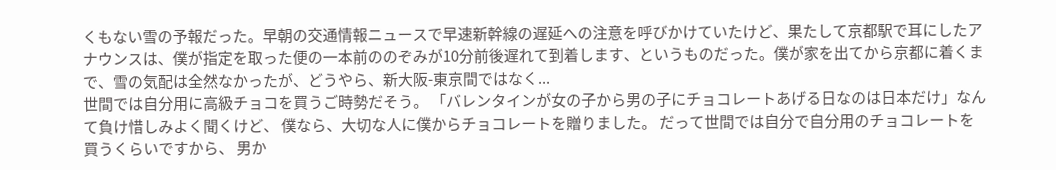くもない雪の予報だった。早朝の交通情報ニュースで早速新幹線の遅延への注意を呼びかけていたけど、果たして京都駅で耳にしたアナウンスは、僕が指定を取った便の一本前ののぞみが10分前後遅れて到着します、というものだった。僕が家を出てから京都に着くまで、雪の気配は全然なかったが、どうやら、新大阪-東京間ではなく...
世間では自分用に高級チョコを買うご時勢だそう。 「バレンタインが女の子から男の子にチョコレートあげる日なのは日本だけ」なんて負け惜しみよく聞くけど、 僕なら、大切な人に僕からチョコレートを贈りました。 だって世間では自分で自分用のチョコレートを買うくらいですから、 男か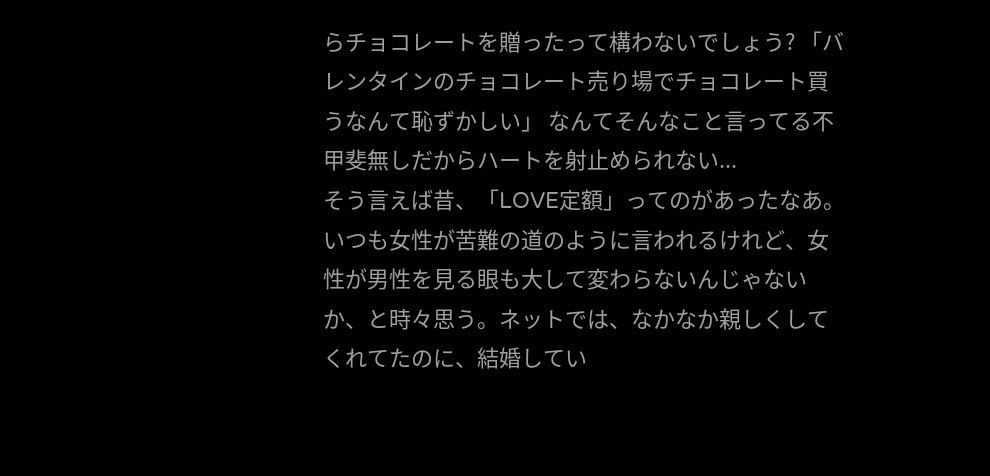らチョコレートを贈ったって構わないでしょう? 「バレンタインのチョコレート売り場でチョコレート買うなんて恥ずかしい」 なんてそんなこと言ってる不甲斐無しだからハートを射止められない...
そう言えば昔、「LOVE定額」ってのがあったなあ。 いつも女性が苦難の道のように言われるけれど、女性が男性を見る眼も大して変わらないんじゃないか、と時々思う。ネットでは、なかなか親しくしてくれてたのに、結婚してい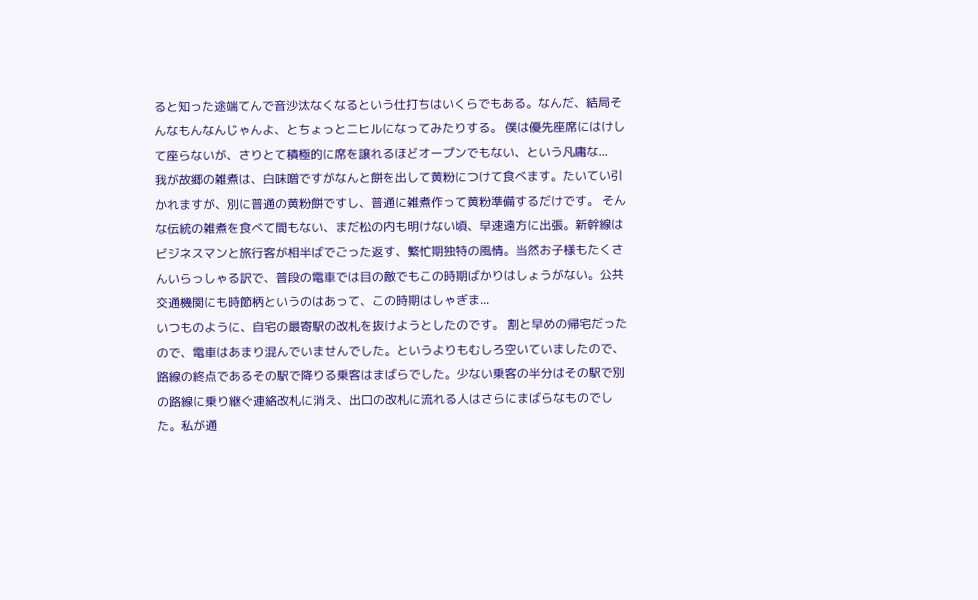ると知った途端てんで音沙汰なくなるという仕打ちはいくらでもある。なんだ、結局そんなもんなんじゃんよ、とちょっとニヒルになってみたりする。 僕は優先座席にはけして座らないが、さりとて積極的に席を譲れるほどオープンでもない、という凡庸な...
我が故郷の雑煮は、白味噌ですがなんと餅を出して黄粉につけて食べます。たいてい引かれますが、別に普通の黄粉餅ですし、普通に雑煮作って黄粉準備するだけです。 そんな伝統の雑煮を食べて間もない、まだ松の内も明けない頃、早速遠方に出張。新幹線はビジネスマンと旅行客が相半ばでごった返す、繁忙期独特の風情。当然お子様もたくさんいらっしゃる訳で、普段の電車では目の敵でもこの時期ばかりはしょうがない。公共交通機関にも時節柄というのはあって、この時期はしゃぎま...
いつものように、自宅の最寄駅の改札を抜けようとしたのです。 割と早めの帰宅だったので、電車はあまり混んでいませんでした。というよりもむしろ空いていましたので、路線の終点であるその駅で降りる乗客はまばらでした。少ない乗客の半分はその駅で別の路線に乗り継ぐ連絡改札に消え、出口の改札に流れる人はさらにまばらなものでした。私が通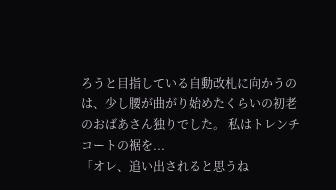ろうと目指している自動改札に向かうのは、少し腰が曲がり始めたくらいの初老のおばあさん独りでした。 私はトレンチコートの裾を...
「オレ、追い出されると思うね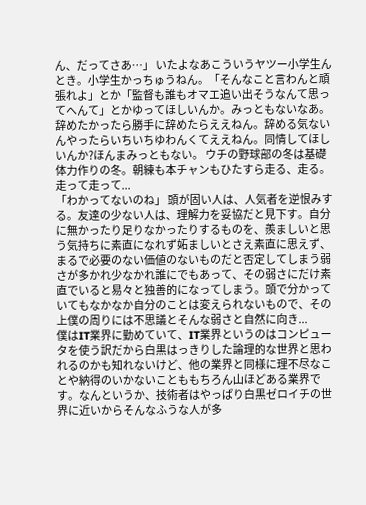ん、だってさあ…」 いたよなあこういうヤツー小学生んとき。小学生かっちゅうねん。「そんなこと言わんと頑張れよ」とか「監督も誰もオマエ追い出そうなんて思ってへんて」とかゆってほしいんか。みっともないなあ。辞めたかったら勝手に辞めたらええねん。辞める気ないんやったらいちいちゆわんくてええねん。同情してほしいんか?ほんまみっともない。 ウチの野球部の冬は基礎体力作りの冬。朝練も本チャンもひたすら走る、走る。走って走って...
「わかってないのね」 頭が固い人は、人気者を逆恨みする。友達の少ない人は、理解力を妥協だと見下す。自分に無かったり足りなかったりするものを、羨ましいと思う気持ちに素直になれず妬ましいとさえ素直に思えず、まるで必要のない価値のないものだと否定してしまう弱さが多かれ少なかれ誰にでもあって、その弱さにだけ素直でいると易々と独善的になってしまう。頭で分かっていてもなかなか自分のことは変えられないもので、その上僕の周りには不思議とそんな弱さと自然に向き...
僕はIT業界に勤めていて、IT業界というのはコンピュータを使う訳だから白黒はっきりした論理的な世界と思われるのかも知れないけど、他の業界と同様に理不尽なことや納得のいかないことももちろん山ほどある業界です。なんというか、技術者はやっぱり白黒ゼロイチの世界に近いからそんなふうな人が多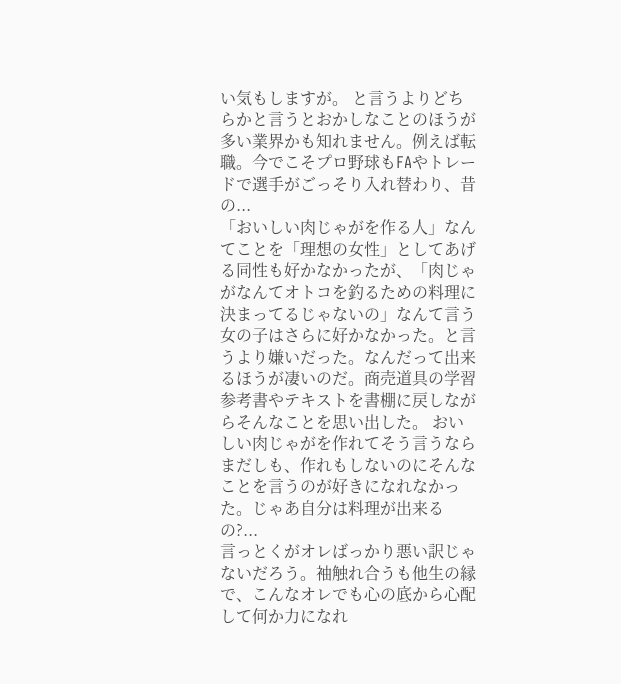い気もしますが。 と言うよりどちらかと言うとおかしなことのほうが多い業界かも知れません。例えば転職。今でこそプロ野球もFAやトレードで選手がごっそり入れ替わり、昔の...
「おいしい肉じゃがを作る人」なんてことを「理想の女性」としてあげる同性も好かなかったが、「肉じゃがなんてオトコを釣るための料理に決まってるじゃないの」なんて言う女の子はさらに好かなかった。と言うより嫌いだった。なんだって出来るほうが凄いのだ。商売道具の学習参考書やテキストを書棚に戻しながらそんなことを思い出した。 おいしい肉じゃがを作れてそう言うならまだしも、作れもしないのにそんなことを言うのが好きになれなかった。じゃあ自分は料理が出来るの?...
言っとくがオレばっかり悪い訳じゃないだろう。袖触れ合うも他生の縁で、こんなオレでも心の底から心配して何か力になれ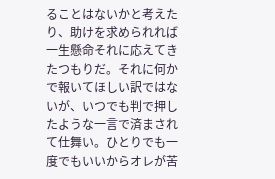ることはないかと考えたり、助けを求められれば一生懸命それに応えてきたつもりだ。それに何かで報いてほしい訳ではないが、いつでも判で押したような一言で済まされて仕舞い。ひとりでも一度でもいいからオレが苦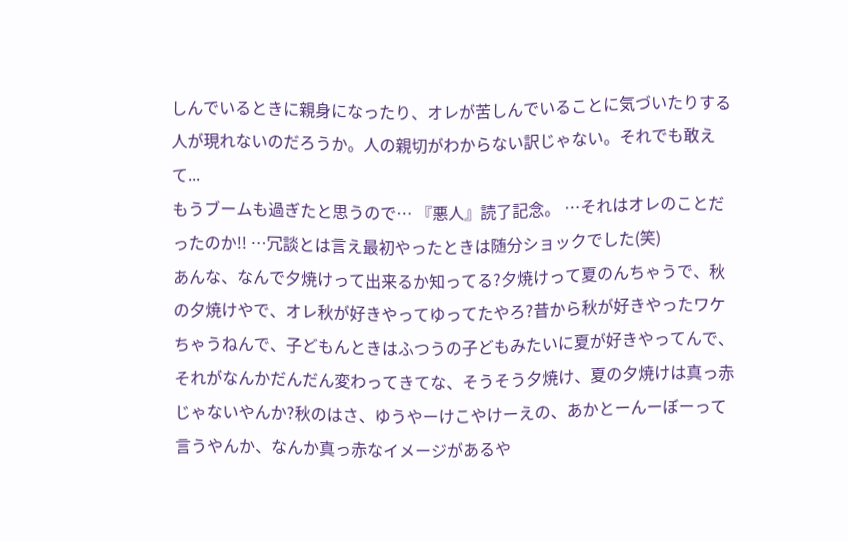しんでいるときに親身になったり、オレが苦しんでいることに気づいたりする人が現れないのだろうか。人の親切がわからない訳じゃない。それでも敢えて...
もうブームも過ぎたと思うので… 『悪人』読了記念。 …それはオレのことだったのか!! …冗談とは言え最初やったときは随分ショックでした(笑)
あんな、なんで夕焼けって出来るか知ってる?夕焼けって夏のんちゃうで、秋の夕焼けやで、オレ秋が好きやってゆってたやろ?昔から秋が好きやったワケちゃうねんで、子どもんときはふつうの子どもみたいに夏が好きやってんで、それがなんかだんだん変わってきてな、そうそう夕焼け、夏の夕焼けは真っ赤じゃないやんか?秋のはさ、ゆうやーけこやけーえの、あかとーんーぼーって言うやんか、なんか真っ赤なイメージがあるや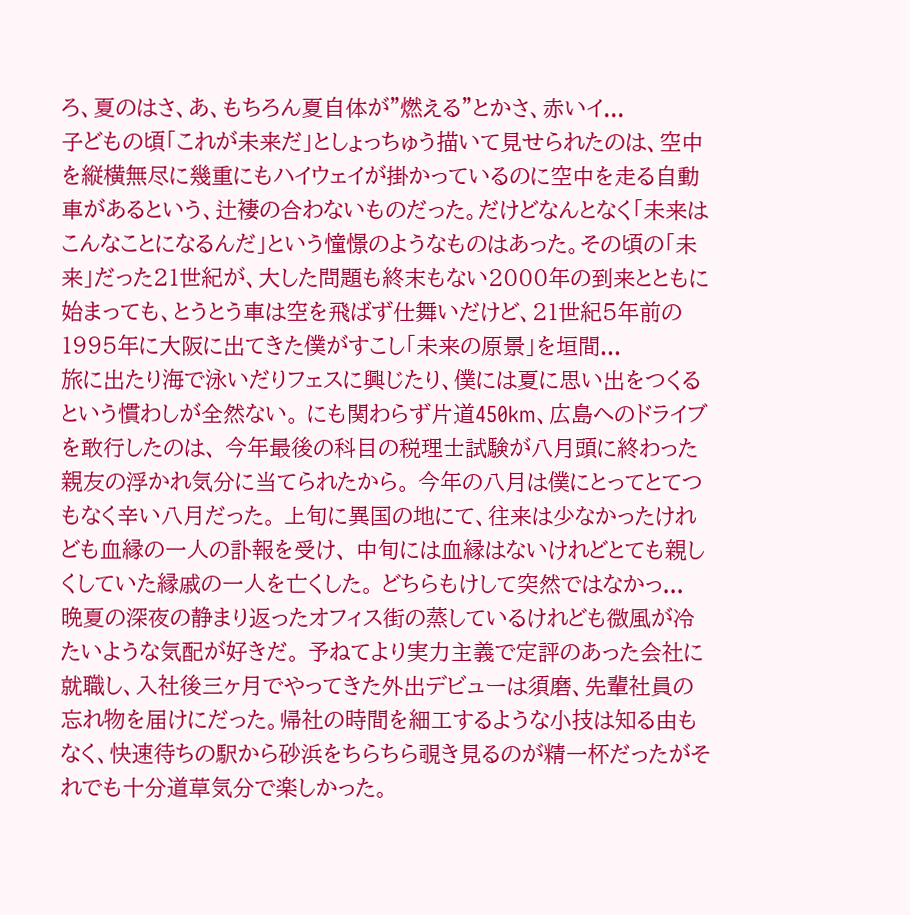ろ、夏のはさ、あ、もちろん夏自体が”燃える”とかさ、赤いイ...
子どもの頃「これが未来だ」としょっちゅう描いて見せられたのは、空中を縦横無尽に幾重にもハイウェイが掛かっているのに空中を走る自動車があるという、辻褄の合わないものだった。だけどなんとなく「未来はこんなことになるんだ」という憧憬のようなものはあった。その頃の「未来」だった21世紀が、大した問題も終末もない2000年の到来とともに始まっても、とうとう車は空を飛ばず仕舞いだけど、21世紀5年前の1995年に大阪に出てきた僕がすこし「未来の原景」を垣間...
旅に出たり海で泳いだりフェスに興じたり、僕には夏に思い出をつくるという慣わしが全然ない。 にも関わらず片道450km、広島へのドライブを敢行したのは、 今年最後の科目の税理士試験が八月頭に終わった親友の浮かれ気分に当てられたから。 今年の八月は僕にとってとてつもなく辛い八月だった。 上旬に異国の地にて、往来は少なかったけれども血縁の一人の訃報を受け、 中旬には血縁はないけれどとても親しくしていた縁戚の一人を亡くした。 どちらもけして突然ではなかっ...
晩夏の深夜の静まり返ったオフィス街の蒸しているけれども微風が冷たいような気配が好きだ。 予ねてより実力主義で定評のあった会社に就職し、入社後三ヶ月でやってきた外出デビューは須磨、先輩社員の忘れ物を届けにだった。帰社の時間を細工するような小技は知る由もなく、快速待ちの駅から砂浜をちらちら覗き見るのが精一杯だったがそれでも十分道草気分で楽しかった。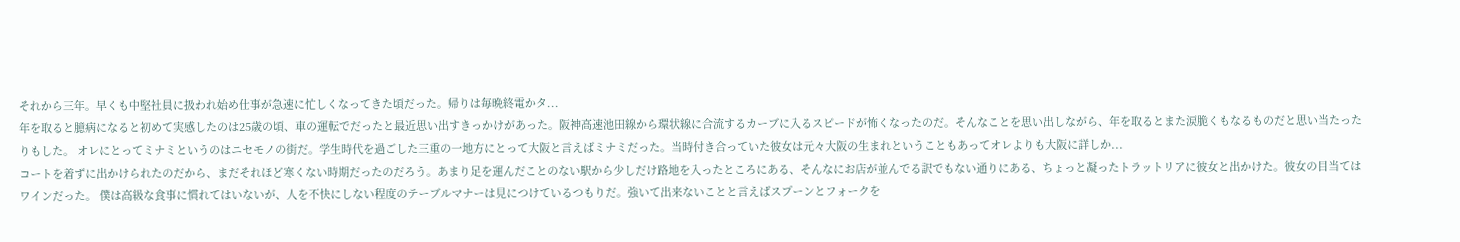それから三年。早くも中堅社員に扱われ始め仕事が急速に忙しくなってきた頃だった。帰りは毎晩終電かタ...
年を取ると臆病になると初めて実感したのは25歳の頃、車の運転でだったと最近思い出すきっかけがあった。阪神高速池田線から環状線に合流するカーブに入るスピードが怖くなったのだ。そんなことを思い出しながら、年を取るとまた涙脆くもなるものだと思い当たったりもした。 オレにとってミナミというのはニセモノの街だ。学生時代を過ごした三重の一地方にとって大阪と言えばミナミだった。当時付き合っていた彼女は元々大阪の生まれということもあってオレよりも大阪に詳しか...
コートを着ずに出かけられたのだから、まだそれほど寒くない時期だったのだろう。あまり足を運んだことのない駅から少しだけ路地を入ったところにある、そんなにお店が並んでる訳でもない通りにある、ちょっと凝ったトラットリアに彼女と出かけた。彼女の目当てはワインだった。 僕は高級な食事に慣れてはいないが、人を不快にしない程度のテーブルマナーは見につけているつもりだ。強いて出来ないことと言えばスプーンとフォークを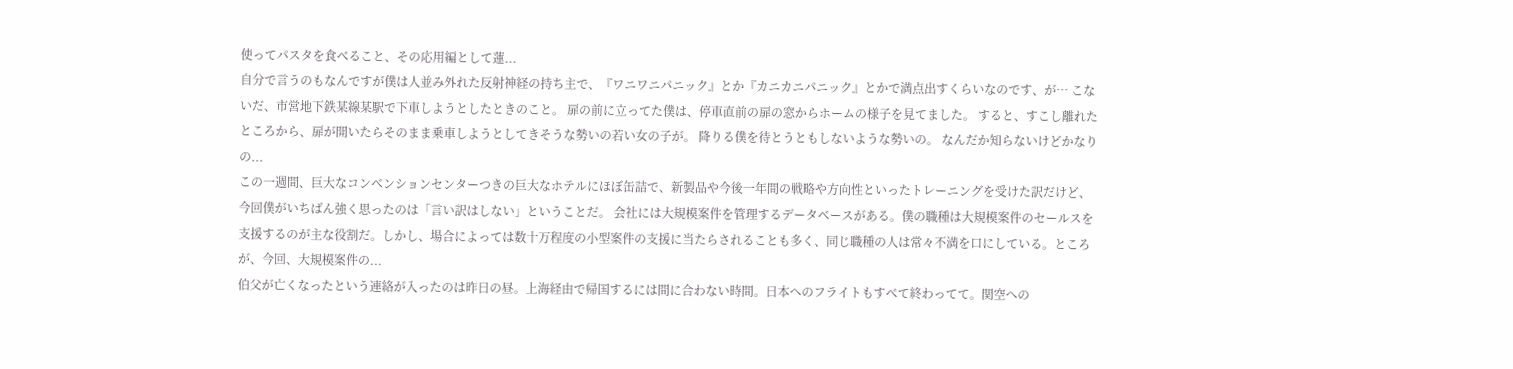使ってパスタを食べること、その応用編として蓮...
自分で言うのもなんですが僕は人並み外れた反射神経の持ち主で、『ワニワニパニック』とか『カニカニパニック』とかで満点出すくらいなのです、が… こないだ、市営地下鉄某線某駅で下車しようとしたときのこと。 扉の前に立ってた僕は、停車直前の扉の窓からホームの様子を見てました。 すると、すこし離れたところから、扉が開いたらそのまま乗車しようとしてきそうな勢いの若い女の子が。 降りる僕を待とうともしないような勢いの。 なんだか知らないけどかなりの...
この一週間、巨大なコンベンションセンターつきの巨大なホテルにほぼ缶詰で、新製品や今後一年間の戦略や方向性といったトレーニングを受けた訳だけど、今回僕がいちばん強く思ったのは「言い訳はしない」ということだ。 会社には大規模案件を管理するデータベースがある。僕の職種は大規模案件のセールスを支援するのが主な役割だ。しかし、場合によっては数十万程度の小型案件の支援に当たらされることも多く、同じ職種の人は常々不満を口にしている。ところが、今回、大規模案件の...
伯父が亡くなったという連絡が入ったのは昨日の昼。上海経由で帰国するには間に合わない時間。日本へのフライトもすべて終わってて。関空への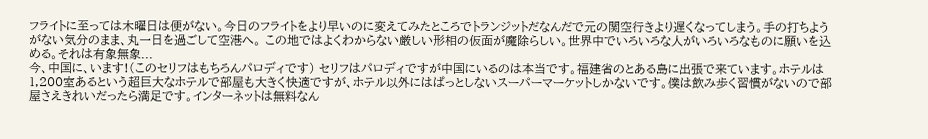フライトに至っては木曜日は便がない。今日のフライトをより早いのに変えてみたところでトランジットだなんだで元の関空行きより遅くなってしまう。手の打ちようがない気分のまま、丸一日を過ごして空港へ。 この地ではよくわからない厳しい形相の仮面が魔除らしい。世界中でいろいろな人がいろいろなものに願いを込める。それは有象無象...
今、中国に、います!(このセリフはもちろんパロディです) セリフはパロディですが中国にいるのは本当です。福建省のとある島に出張で来ています。ホテルは1,200室あるという超巨大なホテルで部屋も大きく快適ですが、ホテル以外にはぱっとしないスーパーマーケットしかないです。僕は飲み歩く習慣がないので部屋さえきれいだったら満足です。インターネットは無料なん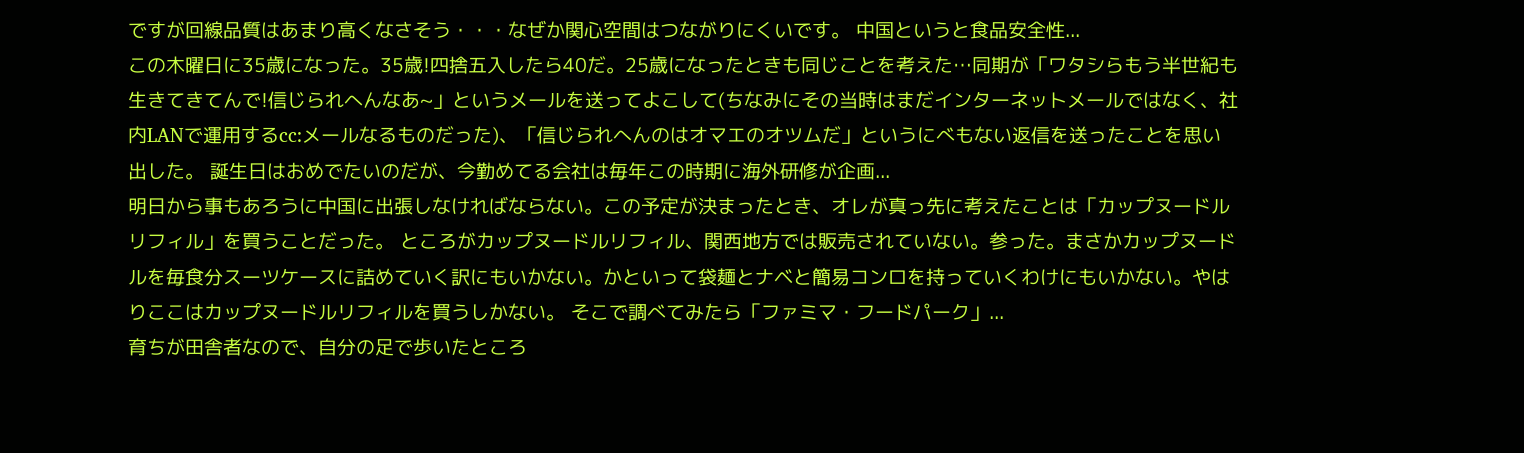ですが回線品質はあまり高くなさそう・・・なぜか関心空間はつながりにくいです。 中国というと食品安全性...
この木曜日に35歳になった。35歳!四捨五入したら40だ。25歳になったときも同じことを考えた…同期が「ワタシらもう半世紀も生きてきてんで!信じられへんなあ~」というメールを送ってよこして(ちなみにその当時はまだインターネットメールではなく、社内LANで運用するcc:メールなるものだった)、「信じられへんのはオマエのオツムだ」というにべもない返信を送ったことを思い出した。 誕生日はおめでたいのだが、今勤めてる会社は毎年この時期に海外研修が企画...
明日から事もあろうに中国に出張しなければならない。この予定が決まったとき、オレが真っ先に考えたことは「カップヌードル リフィル」を買うことだった。 ところがカップヌードルリフィル、関西地方では販売されていない。参った。まさかカップヌードルを毎食分スーツケースに詰めていく訳にもいかない。かといって袋麺とナベと簡易コンロを持っていくわけにもいかない。やはりここはカップヌードルリフィルを買うしかない。 そこで調べてみたら「ファミマ・フードパーク」...
育ちが田舎者なので、自分の足で歩いたところ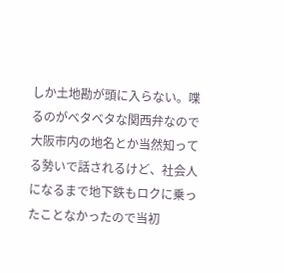しか土地勘が頭に入らない。喋るのがベタベタな関西弁なので大阪市内の地名とか当然知ってる勢いで話されるけど、社会人になるまで地下鉄もロクに乗ったことなかったので当初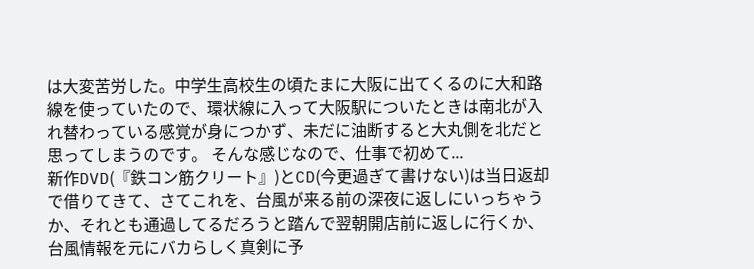は大変苦労した。中学生高校生の頃たまに大阪に出てくるのに大和路線を使っていたので、環状線に入って大阪駅についたときは南北が入れ替わっている感覚が身につかず、未だに油断すると大丸側を北だと思ってしまうのです。 そんな感じなので、仕事で初めて...
新作DVD(『鉄コン筋クリート』)とCD(今更過ぎて書けない)は当日返却で借りてきて、さてこれを、台風が来る前の深夜に返しにいっちゃうか、それとも通過してるだろうと踏んで翌朝開店前に返しに行くか、台風情報を元にバカらしく真剣に予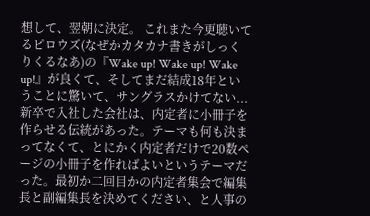想して、翌朝に決定。 これまた今更聴いてるピロウズ(なぜかカタカナ書きがしっくりくるなあ)の『Wake up! Wake up! Wake up!』が良くて、そしてまだ結成18年ということに驚いて、サングラスかけてない...
新卒で入社した会社は、内定者に小冊子を作らせる伝統があった。テーマも何も決まってなくて、とにかく内定者だけで20数ページの小冊子を作ればよいというテーマだった。最初か二回目かの内定者集会で編集長と副編集長を決めてください、と人事の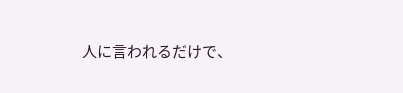人に言われるだけで、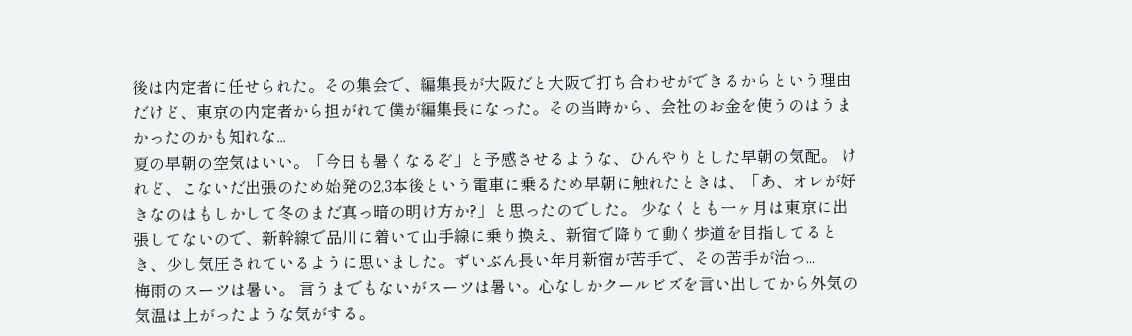後は内定者に任せられた。その集会で、編集長が大阪だと大阪で打ち合わせができるからという理由だけど、東京の内定者から担がれて僕が編集長になった。その当時から、会社のお金を使うのはうまかったのかも知れな...
夏の早朝の空気はいい。「今日も暑くなるぞ」と予感させるような、ひんやりとした早朝の気配。 けれど、こないだ出張のため始発の2,3本後という電車に乗るため早朝に触れたときは、「あ、オレが好きなのはもしかして冬のまだ真っ暗の明け方か?」と思ったのでした。 少なくとも一ヶ月は東京に出張してないので、新幹線で品川に着いて山手線に乗り換え、新宿で降りて動く歩道を目指してるとき、少し気圧されているように思いました。ずいぶん長い年月新宿が苦手で、その苦手が治っ...
梅雨のスーツは暑い。 言うまでもないがスーツは暑い。心なしかクールビズを言い出してから外気の気温は上がったような気がする。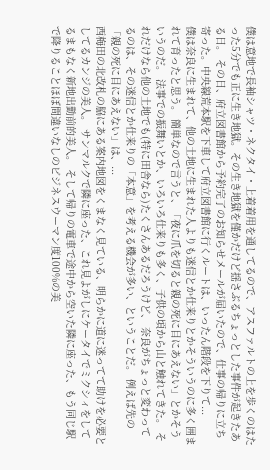僕は意地で長袖シャツ・ネクタイ・上着着用を通してるので、アスファルトの上を歩くのはたった5分でも正に生き地獄。その生き地獄を僅かだけど揺さぶるちょっとした事件が起きたある日。 その日、府立図書館から予約完了のお知らせメールが届いたので、仕事の帰りに立ち寄った。中央線荒本駅を下車して府立図書館に行くルートは、いったん階段を下りて...
僕は奈良に生まれて、他の土地に生まれた人よりも迷信とか仕来りとかそういうのに多く囲まれて育ったと思う。 簡単なので言うと、「夜に爪を切ると親の死に目にあえない」とかそういうのだ。 法事での振舞いとか、いろいろ仕来りも多く、子供の頃から山と触れてきた。 それだけなら他の土地でも(特に田舎なら)たくさんあるだろうけど、 奈良がちょっと変わってるのは、その迷信とか仕来りの「本意」を考える機会が多い、ということだ。 例えば先の「親の死に目にあえない」は、...
西梅田の北改札の脇にある案内地図をくまなく見ている、明らかに道に迷ってて助けを必要としてるカンジの美人。 サンマルクで隣に座った、これ見よがしにケータイでミクシィをしてるまもなく新地出勤前的美人。 そして帰りの電車で途中から空いた隣に座った、もう同じ駅で降りることほぼ間違いなしのビジネスウーマン度100%の美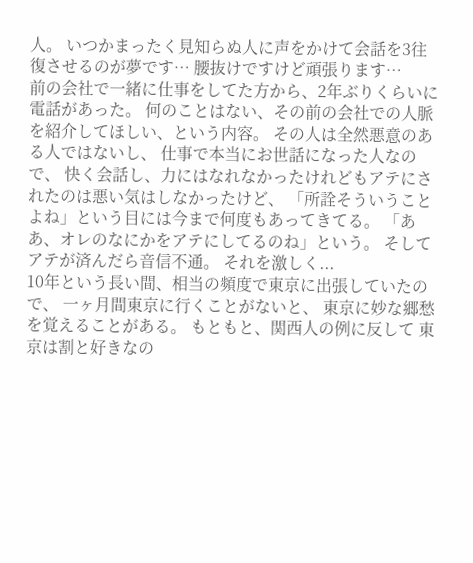人。 いつかまったく見知らぬ人に声をかけて会話を3往復させるのが夢です… 腰抜けですけど頑張ります…
前の会社で一緒に仕事をしてた方から、2年ぶりくらいに電話があった。 何のことはない、その前の会社での人脈を紹介してほしい、という内容。 その人は全然悪意のある人ではないし、 仕事で本当にお世話になった人なので、 快く会話し、力にはなれなかったけれどもアテにされたのは悪い気はしなかったけど、 「所詮そういうことよね」という目には今まで何度もあってきてる。 「ああ、オレのなにかをアテにしてるのね」という。 そしてアテが済んだら音信不通。 それを激しく...
10年という長い間、相当の頻度で東京に出張していたので、 一ヶ月間東京に行くことがないと、 東京に妙な郷愁を覚えることがある。 もともと、関西人の例に反して 東京は割と好きなの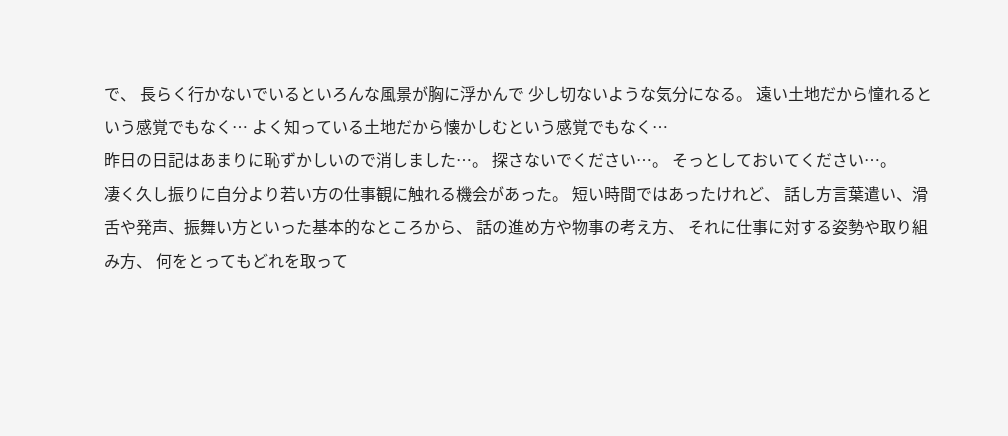で、 長らく行かないでいるといろんな風景が胸に浮かんで 少し切ないような気分になる。 遠い土地だから憧れるという感覚でもなく… よく知っている土地だから懐かしむという感覚でもなく…
昨日の日記はあまりに恥ずかしいので消しました…。 探さないでください…。 そっとしておいてください…。
凄く久し振りに自分より若い方の仕事観に触れる機会があった。 短い時間ではあったけれど、 話し方言葉遣い、滑舌や発声、振舞い方といった基本的なところから、 話の進め方や物事の考え方、 それに仕事に対する姿勢や取り組み方、 何をとってもどれを取って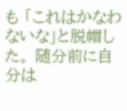も 「これはかなわないな」と脱帽した。 随分前に自分は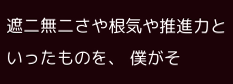遮二無二さや根気や推進力といったものを、 僕がそ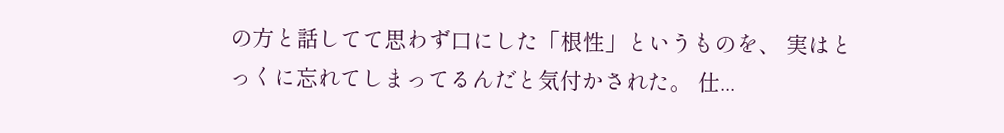の方と話してて思わず口にした「根性」というものを、 実はとっくに忘れてしまってるんだと気付かされた。 仕...